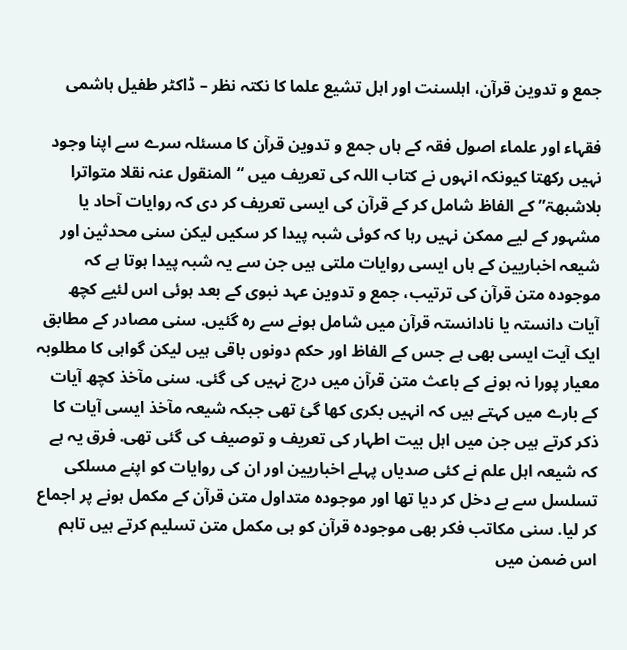جمع و تدوین قرآن، اہلسنت اور اہل تشیع علما کا نکتہ نظر – ڈاکٹر طفیل ہاشمی

فقہاء اور علماء اصول فقہ کے ہاں جمع و تدوین قرآن کا مسئلہ سرے سے اپنا وجود نہیں رکھتا کیونکہ انہوں نے کتاب اللہ کی تعریف میں “المنقول عنہ نقلا متواترا بلاشبھۃ” کے الفاظ شامل کر کے قرآن کی ایسی تعریف کر دی کہ روایات آحاد یا مشہور کے لیے ممکن نہیں رہا کہ کوئی شبہ پیدا کر سکیں لیکن سنی محدثین اور شیعہ اخباریین کے ہاں ایسی روایات ملتی ہیں جن سے یہ شبہ پیدا ہوتا ہے کہ موجودہ متن قرآن کی ترتیب، جمع و تدوین عہد نبوی کے بعد ہوئی اس لئیے کچھ آیات دانستہ یا نادانستہ قرآن میں شامل ہونے سے رہ گئیں. سنی مصادر کے مطابق ایک آیت ایسی بھی ہے جس کے الفاظ اور حکم دونوں باقی ہیں لیکن گواہی کا مطلوبہ معیار پورا نہ ہونے کے باعث متن قرآن میں درج نہیں کی گئی. سنی مآخذ کچھ آیات کے بارے میں کہتے ہیں کہ انہیں بکری کھا گئ تھی جبکہ شیعہ مآخذ ایسی آیات کا ذکر کرتے ہیں جن میں اہل بیت اطہار کی تعریف و توصیف کی گئی تھی. فرق یہ ہے کہ شیعہ اہل علم نے کئی صدیاں پہلے اخباریین اور ان کی روایات کو اپنے مسلکی تسلسل سے بے دخل کر دیا تھا اور موجودہ متداول متن قرآن کے مکمل ہونے پر اجماع کر لیا. سنی مکاتب فکر بھی موجودہ قرآن کو ہی مکمل متن تسلیم کرتے ہیں تاہم اس ضمن میں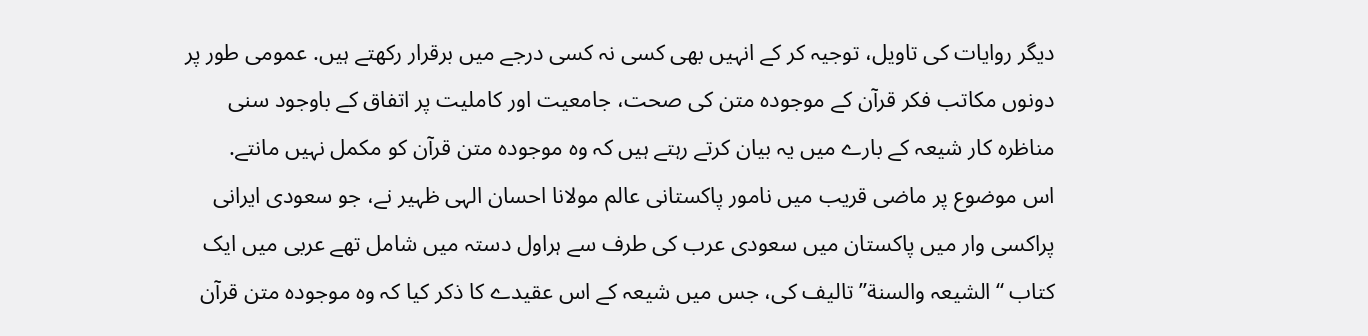دیگر روایات کی تاویل، توجیہ کر کے انہیں بھی کسی نہ کسی درجے میں برقرار رکھتے ہیں. عمومی طور پر دونوں مکاتب فکر قرآن کے موجودہ متن کی صحت، جامعیت اور کاملیت پر اتفاق کے باوجود سنی مناظرہ کار شیعہ کے بارے میں یہ بیان کرتے رہتے ہیں کہ وہ موجودہ متن قرآن کو مکمل نہیں مانتے.
اس موضوع پر ماضی قریب میں نامور پاکستانی عالم مولانا احسان الہی ظہیر نے، جو سعودی ایرانی پراکسی وار میں پاکستان میں سعودی عرب کی طرف سے ہراول دستہ میں شامل تھے عربی میں ایک کتاب “الشیعہ والسنة” تالیف کی، جس میں شیعہ کے اس عقیدے کا ذکر کیا کہ وہ موجودہ متن قرآن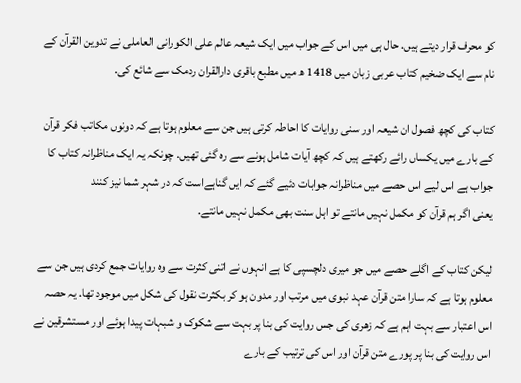کو محرف قرار دیتے ہیں. حال ہی میں اس کے جواب میں ایک شیعہ عالم علی الکورانی العاملی نے تدوین القرآن کے نام سے ایک ضخیم کتاب عربی زبان میں 1418 ھ میں مطبع باقری دارالقران ردمک سے شائع کی.

کتاب کی کچھ فصول ان شیعہ اور سنی روایات کا احاطہ کرتی ہیں جن سے معلوم ہوتا ہے کہ دونوں مکاتب فکر قرآن کے بارے میں یکساں رائے رکھتے ہیں کہ کچھ آیات شامل ہونے سے رہ گئی تھیں. چونکہ یہ ایک مناظرانہ کتاب کا جواب ہے اس لیے اس حصے میں مناظرانہ جوابات دئیے گئے کہ ایں گناہےاست کہ در شہر شما نیز کنند
یعنی اگر ہم قرآن کو مکمل نہیں مانتے تو اہل سنت بھی مکمل نہیں مانتے.

لیکن کتاب کے اگلے حصے میں جو میری دلچسپی کا ہے انہوں نے اتنی کثرت سے وہ روایات جمع کردی ہیں جن سے معلوم ہوتا ہے کہ سارا متن قرآن عہد نبوی میں مرتب اور مدون ہو کر بکثرت نقول کی شکل میں موجود تھا. یہ حصہ اس اعتبار سے بہت اہم ہے کہ زھری کی جس روایت کی بنا پر بہت سے شکوک و شبہات پیدا ہوئے اور مستشرقین نے اس روایت کی بنا پر پورے متن قرآن اور اس کی ترتیب کے بارے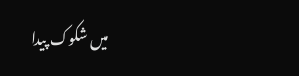میں شکوک پیدا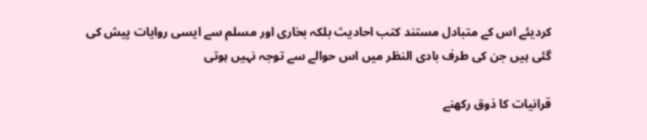کردیئے اس کے متبادل مستند کتب احادیث بلکہ بخاری اور مسلم سے ایسی روایات پیش کی گئی ہیں جن کی طرف بادی النظر میں اس حوالے سے توجہ نہیں ہوتی

قرانیات کا ذوق رکھنے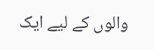والوں کے لیے ایک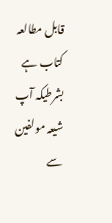قابل مطالعہ کتاب ہے بشرطیکہ آپ شیعہ مولفین سے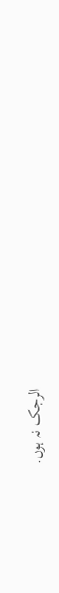الرجک نہ ہوں.